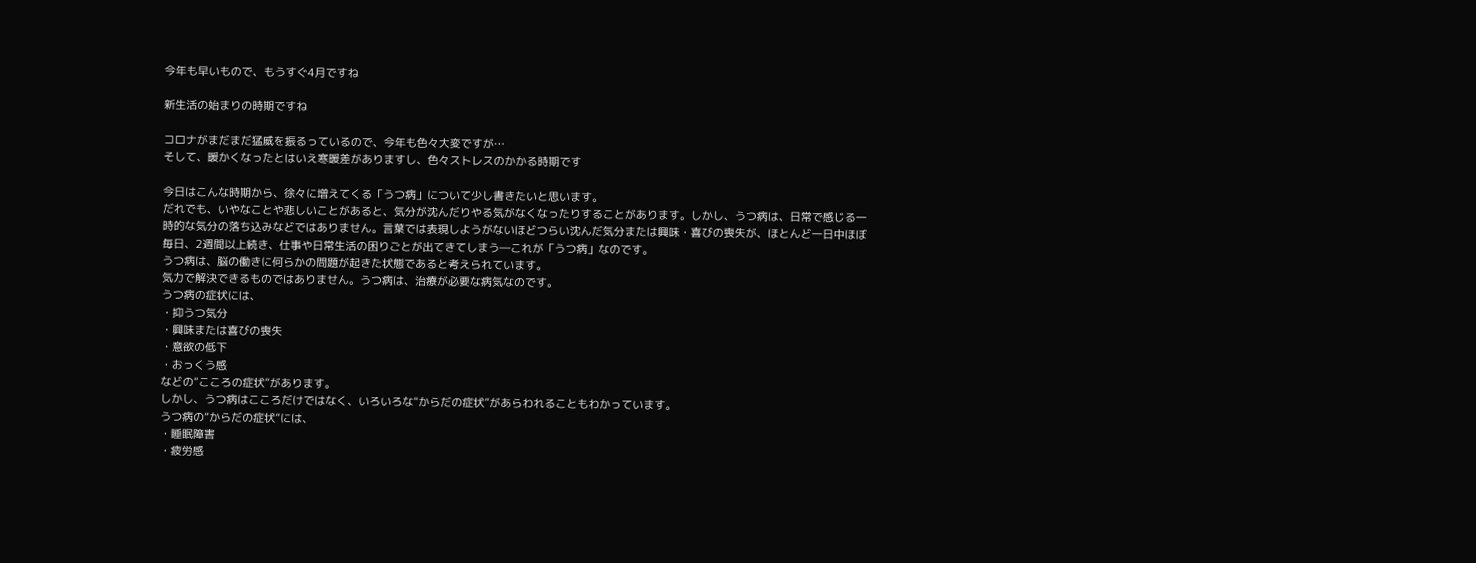今年も早いもので、もうすぐ4月ですね

新生活の始まりの時期ですね

コロナがまだまだ猛威を振るっているので、今年も色々大変ですが…
そして、暖かくなったとはいえ寒暖差がありますし、色々ストレスのかかる時期です

今日はこんな時期から、徐々に増えてくる「うつ病」について少し書きたいと思います。
だれでも、いやなことや悲しいことがあると、気分が沈んだりやる気がなくなったりすることがあります。しかし、うつ病は、日常で感じる一時的な気分の落ち込みなどではありません。言葉では表現しようがないほどつらい沈んだ気分または興味・喜びの喪失が、ほとんど一日中ほぼ毎日、2週間以上続き、仕事や日常生活の困りごとが出てきてしまう―これが「うつ病」なのです。
うつ病は、脳の働きに何らかの問題が起きた状態であると考えられています。
気力で解決できるものではありません。うつ病は、治療が必要な病気なのです。
うつ病の症状には、
・抑うつ気分
・興味または喜びの喪失
・意欲の低下
・おっくう感
などの“こころの症状”があります。
しかし、うつ病はこころだけではなく、いろいろな“からだの症状”があらわれることもわかっています。
うつ病の“からだの症状”には、
・睡眠障害
・疲労感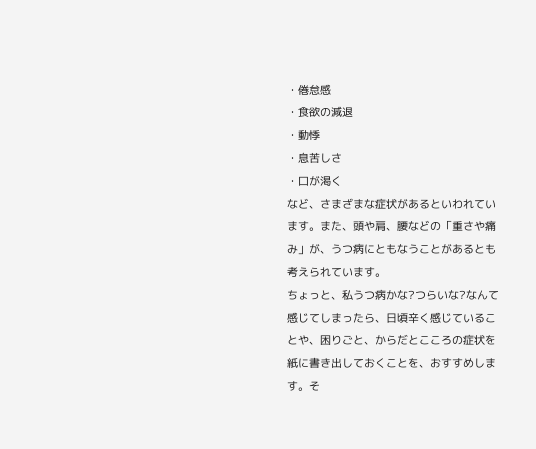・倦怠感
・食欲の減退
・動悸
・息苦しさ
・口が渇く
など、さまざまな症状があるといわれています。また、頭や肩、腰などの「重さや痛み」が、うつ病にともなうことがあるとも考えられています。
ちょっと、私うつ病かな?つらいな?なんて感じてしまったら、日頃辛く感じていることや、困りごと、からだとこころの症状を紙に書き出しておくことを、おすすめします。そ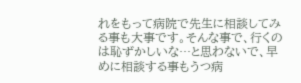れをもって病院で先生に相談してみる事も大事です。そんな事で、行くのは恥ずかしいな…と思わないで、早めに相談する事もうつ病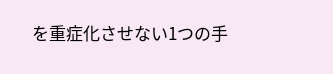を重症化させない1つの手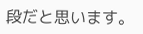段だと思います。